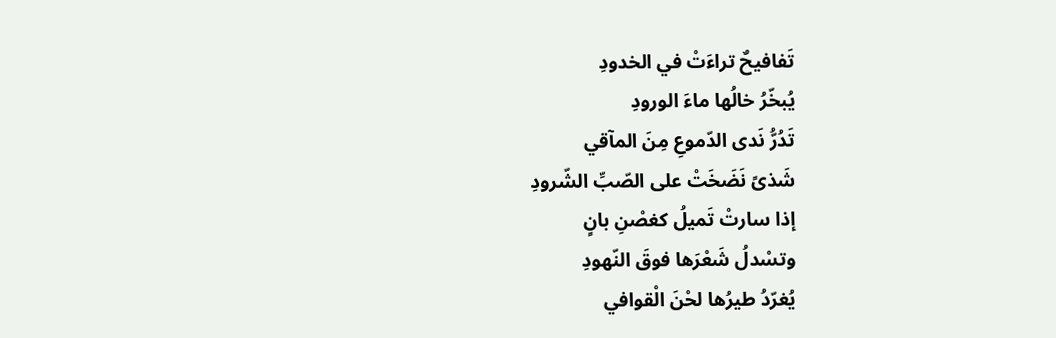تَفافيحٌ تراءَتْ في الخدودِ
يُبخّرُ خالُها ماءَ الورودِ
تَدُرُّ نَدى الدّموعِ مِنَ المآقي
شَذىً نَضَخَتْ على الصّبِّ الشّرودِ
إذا سارتْ تَميلُ كغصْنِ بانٍ
وتسْدلُ شَعْرَها فوقَ النّهودِ
يُغرّدُ طيرُها لحْنَ الْقوافي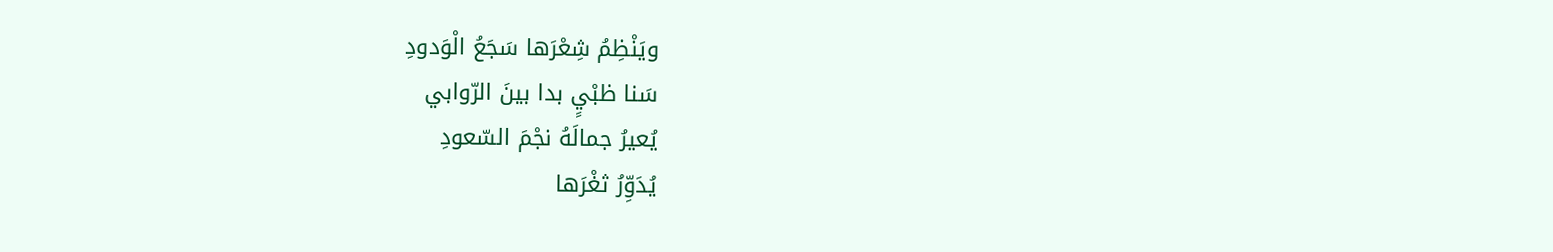ويَنْظِمُ شِعْرَها سَجَعُ الْوَدودِ
سَنا ظبْيٍ بدا بينَ الرّوابي
يُعيرُ جمالَهُ نجْمَ السّعودِ
يُدَوِّرُ ثغْرَها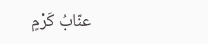عنّابُ كَرْمٍ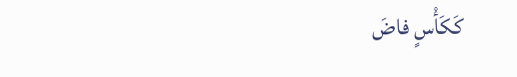كَكَأْسٍ فاضَ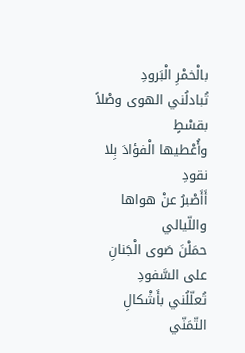بالْخمْرِ الْبَرودِ
تُبادلُني الهوى وصْلاً بقسْطٍ
وأُعْطيها الْفؤادَ بِلا نقودِ
أَأَصْبرُ عنْ هواها واللّيالي
حمَلْنَ صَوى الْجَنانِ على السَّفودِ
تُعلّلُني بأَشْكالِ التّمَنّي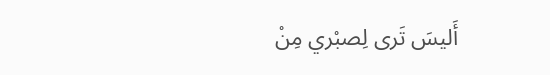أَليسَ تَرى لِصبْري مِنْ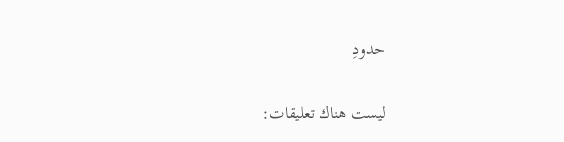حدودِ

ليست هناك تعليقات: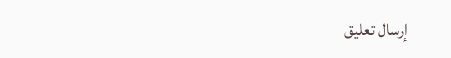إرسال تعليق